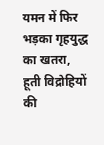यमन में फिर भड़का गृहयुद्ध का खतरा, हूती विद्रोहियों की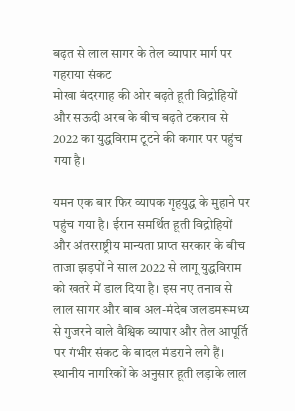बढ़त से लाल सागर के तेल व्यापार मार्ग पर गहराया संकट
मोखा बंदरगाह की ओर बढ़ते हूती विद्रोहियों और सऊदी अरब के बीच बढ़ते टकराव से 2022 का युद्धविराम टूटने की कगार पर पहुंच गया है।

यमन एक बार फिर व्यापक गृहयुद्ध के मुहाने पर पहुंच गया है। ईरान समर्थित हूती विद्रोहियों और अंतरराष्ट्रीय मान्यता प्राप्त सरकार के बीच ताजा झड़पों ने साल 2022 से लागू युद्धविराम को खतरे में डाल दिया है। इस नए तनाव से लाल सागर और बाब अल-मंदेब जलडमरूमध्य से गुजरने वाले वैश्विक व्यापार और तेल आपूर्ति पर गंभीर संकट के बादल मंडराने लगे हैं।
स्थानीय नागरिकों के अनुसार हूती लड़ाके लाल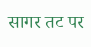सागर तट पर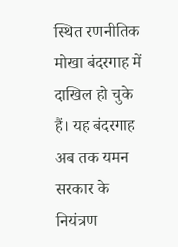स्थित रणनीतिक मोखा बंदरगाह में दाखिल हो चुके हैं। यह बंदरगाह अब तक यमन सरकार के नियंत्रण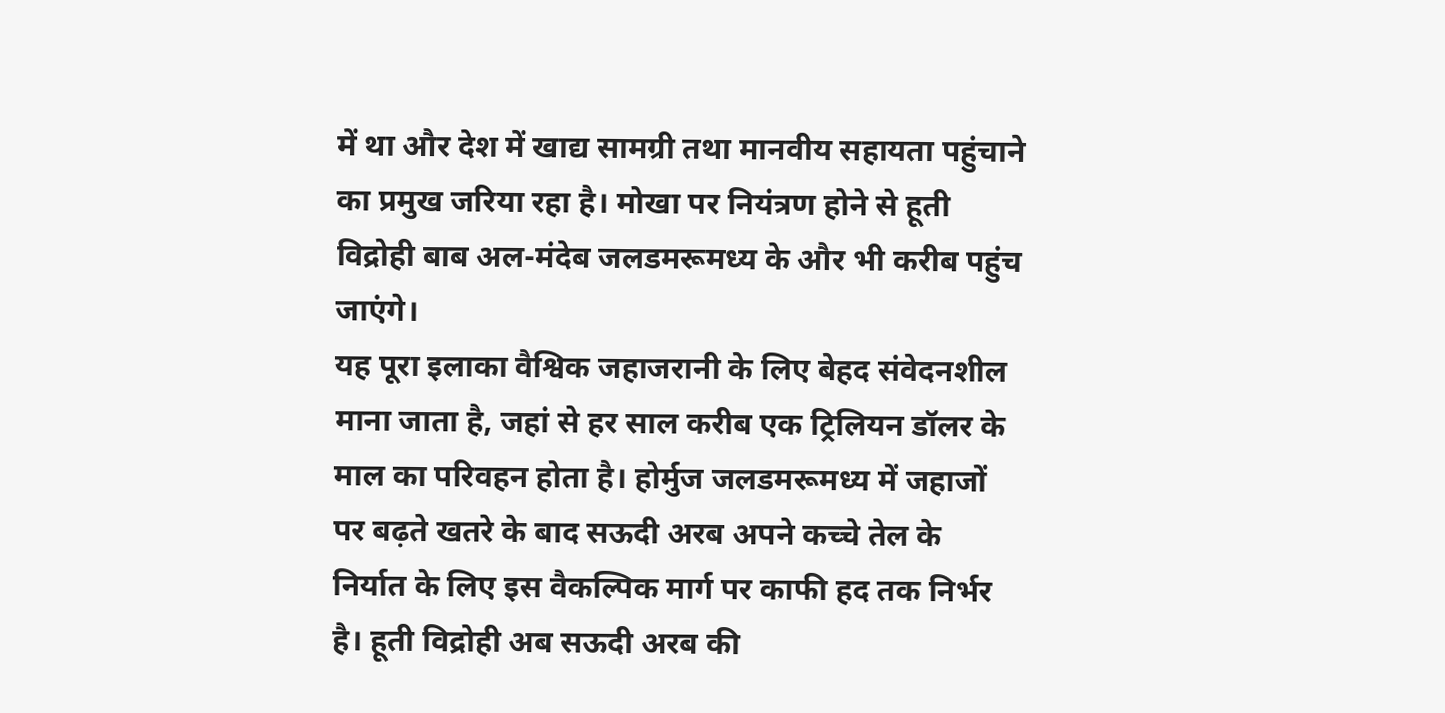में था और देश में खाद्य सामग्री तथा मानवीय सहायता पहुंचाने का प्रमुख जरिया रहा है। मोखा पर नियंत्रण होने से हूती विद्रोही बाब अल-मंदेब जलडमरूमध्य के और भी करीब पहुंच जाएंगे।
यह पूरा इलाका वैश्विक जहाजरानी के लिए बेहद संवेदनशील माना जाता है, जहां से हर साल करीब एक ट्रिलियन डॉलर के माल का परिवहन होता है। होर्मुज जलडमरूमध्य में जहाजों पर बढ़ते खतरे के बाद सऊदी अरब अपने कच्चे तेल के निर्यात के लिए इस वैकल्पिक मार्ग पर काफी हद तक निर्भर है। हूती विद्रोही अब सऊदी अरब की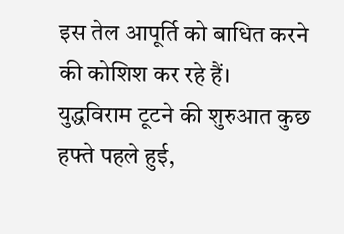इस तेल आपूर्ति को बाधित करने की कोशिश कर रहे हैं।
युद्धविराम टूटने की शुरुआत कुछ हफ्ते पहले हुई,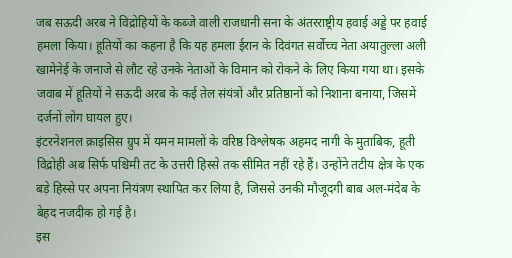जब सऊदी अरब ने विद्रोहियों के कब्जे वाली राजधानी सना के अंतरराष्ट्रीय हवाई अड्डे पर हवाई हमला किया। हूतियों का कहना है कि यह हमला ईरान के दिवंगत सर्वोच्च नेता अयातुल्ला अली खामेनेई के जनाजे से लौट रहे उनके नेताओं के विमान को रोकने के लिए किया गया था। इसके जवाब में हूतियों ने सऊदी अरब के कई तेल संयंत्रों और प्रतिष्ठानों को निशाना बनाया, जिसमें दर्जनों लोग घायल हुए।
इंटरनेशनल क्राइसिस ग्रुप में यमन मामलों के वरिष्ठ विश्लेषक अहमद नागी के मुताबिक, हूती विद्रोही अब सिर्फ पश्चिमी तट के उत्तरी हिस्से तक सीमित नहीं रहे हैं। उन्होंने तटीय क्षेत्र के एक बड़े हिस्से पर अपना नियंत्रण स्थापित कर लिया है, जिससे उनकी मौजूदगी बाब अल-मंदेब के बेहद नजदीक हो गई है।
इस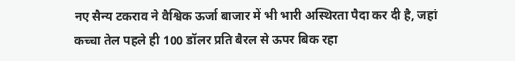नए सैन्य टकराव ने वैश्विक ऊर्जा बाजार में भी भारी अस्थिरता पैदा कर दी है, जहां कच्चा तेल पहले ही 100 डॉलर प्रति बैरल से ऊपर बिक रहा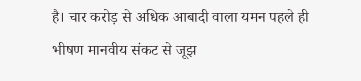है। चार करोड़ से अधिक आबादी वाला यमन पहले ही भीषण मानवीय संकट से जूझ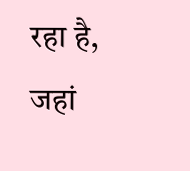रहा है, जहां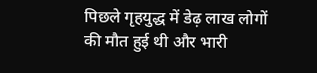पिछले गृहयुद्ध में डेढ़ लाख लोगों की मौत हुई थी और भारी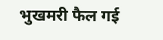भुखमरी फैल गई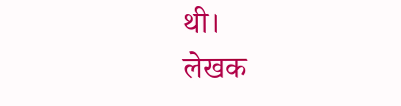थी।
लेखक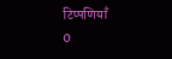टिप्पणियाँ
0